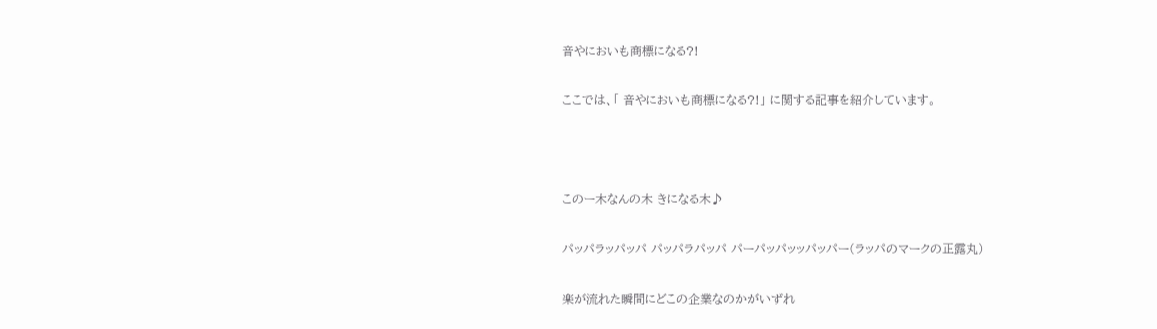音やにおいも商標になる?!

ここでは、「 音やにおいも商標になる?!」 に関する記事を紹介しています。



このー木なんの木 きになる木♪

パッパラッパッパ パッパラパッパ パーパッパッッパッパー(ラッパのマークの正露丸)

楽が流れた瞬間にどこの企業なのかがいずれ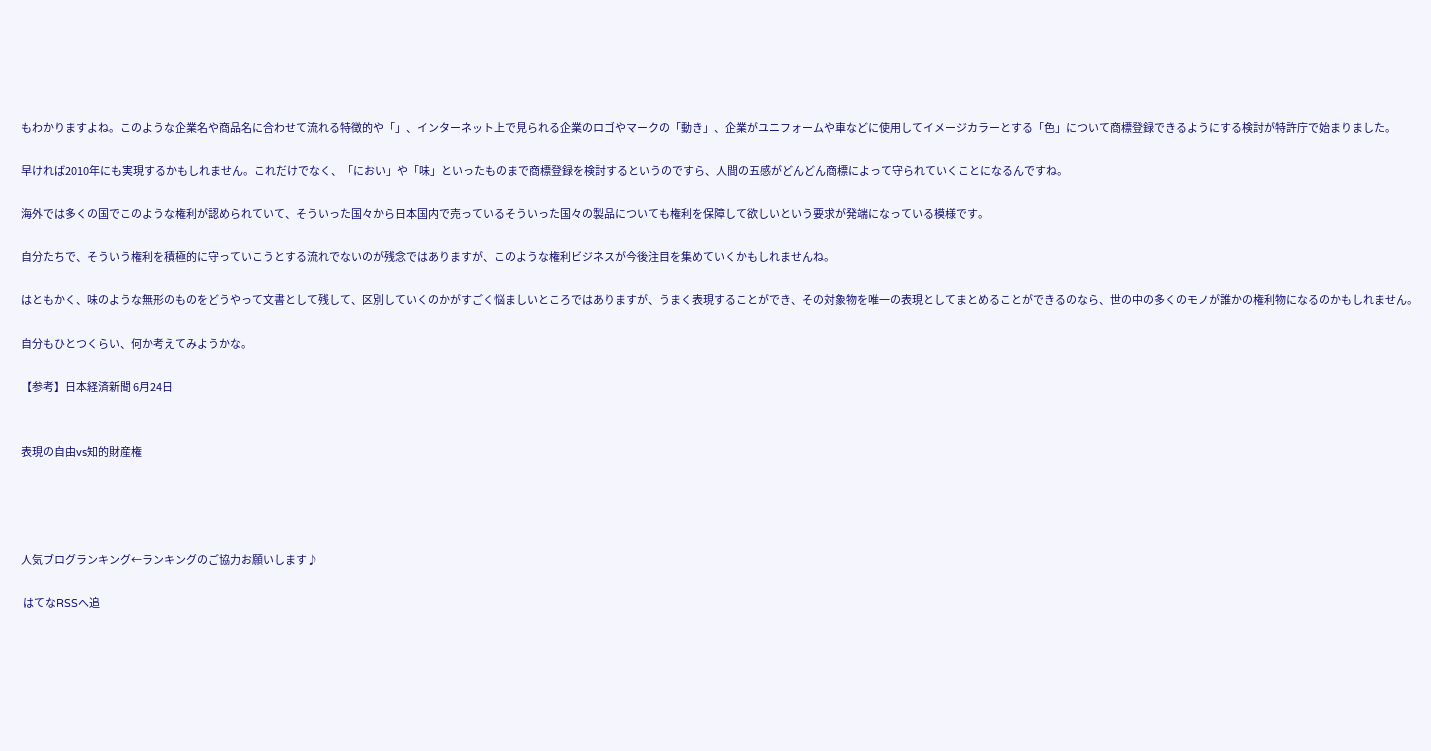もわかりますよね。このような企業名や商品名に合わせて流れる特徴的や「」、インターネット上で見られる企業のロゴやマークの「動き」、企業がユニフォームや車などに使用してイメージカラーとする「色」について商標登録できるようにする検討が特許庁で始まりました。

早ければ2010年にも実現するかもしれません。これだけでなく、「におい」や「味」といったものまで商標登録を検討するというのですら、人間の五感がどんどん商標によって守られていくことになるんですね。

海外では多くの国でこのような権利が認められていて、そういった国々から日本国内で売っているそういった国々の製品についても権利を保障して欲しいという要求が発端になっている模様です。

自分たちで、そういう権利を積極的に守っていこうとする流れでないのが残念ではありますが、このような権利ビジネスが今後注目を集めていくかもしれませんね。

はともかく、味のような無形のものをどうやって文書として残して、区別していくのかがすごく悩ましいところではありますが、うまく表現することができ、その対象物を唯一の表現としてまとめることができるのなら、世の中の多くのモノが誰かの権利物になるのかもしれません。

自分もひとつくらい、何か考えてみようかな。

【参考】日本経済新聞 6月24日


表現の自由vs知的財産権




人気ブログランキング←ランキングのご協力お願いします♪

 はてなRSSへ追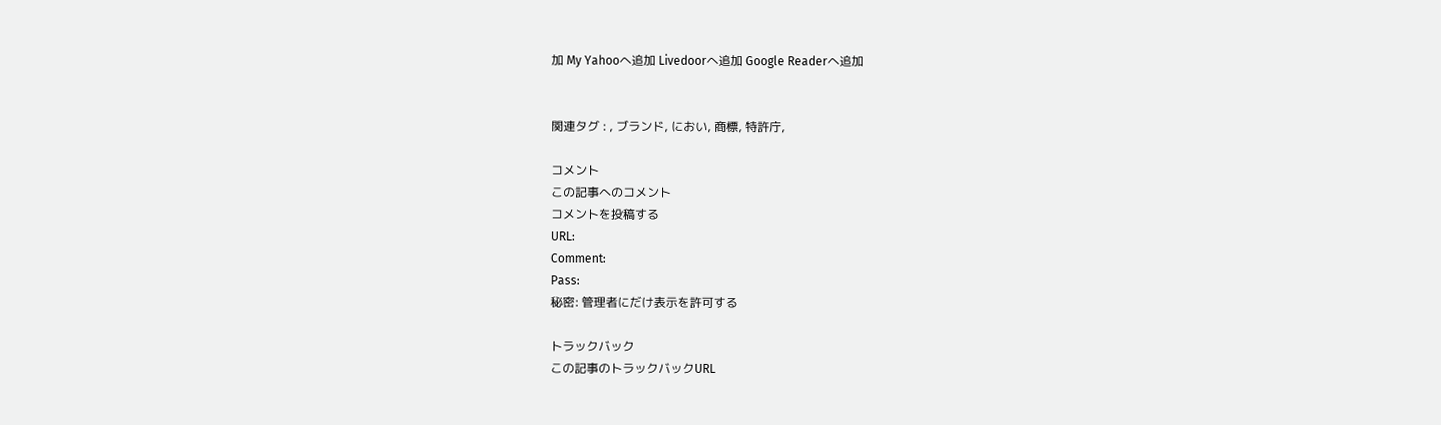加 My Yahooへ追加 Livedoorへ追加 Google Readerへ追加


関連タグ : , ブランド, におい, 商標, 特許庁,

コメント
この記事へのコメント
コメントを投稿する
URL:
Comment:
Pass:
秘密: 管理者にだけ表示を許可する

トラックバック
この記事のトラックバックURL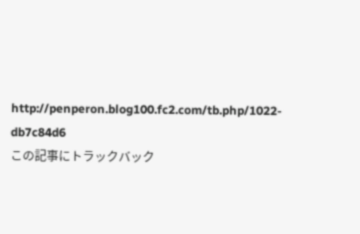http://penperon.blog100.fc2.com/tb.php/1022-db7c84d6
この記事にトラックバック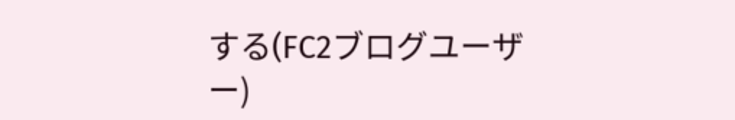する(FC2ブログユーザー)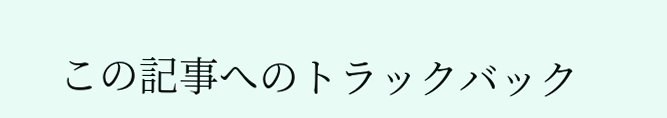この記事へのトラックバック